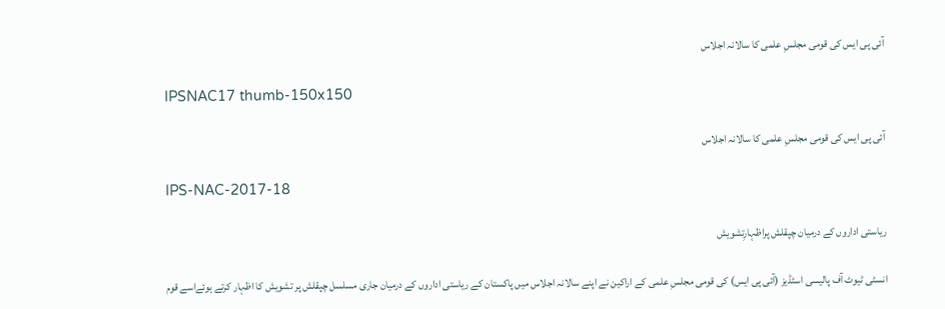آئی پی ایس کی قومی مجلسِ علمی کا سالانہ اجلاس

IPSNAC17 thumb-150x150

آئی پی ایس کی قومی مجلسِ علمی کا سالانہ اجلاس

IPS-NAC-2017-18

ریاستی اداروں کے درمیان چپقلش پراظہارِتشویش

انسٹی ٹیوٹ آف پالیسی اسٹڈیز (آئی پی ایس) کی قومی مجلسِ علمی کے اراکین نے اپنے سالانہ اجلاس میں پاکستان کے ریاستی اداروں کے درمیان جاری مسلسل چپقلش پر تشویش کا اظہار کرتے ہوئےاسے قوم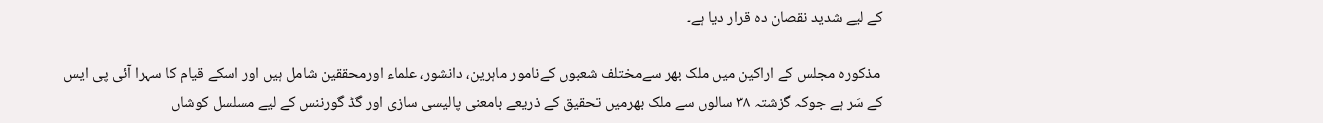کے لیے شدید نقصان دہ قرار دیا ہے۔

 مذکورہ مجلس کے اراکین میں ملک بھر سےمختلف شعبوں کےنامور ماہرین، دانشور، علماء اورمحققین شامل ہیں اور اسکے قیام کا سہرا آئی پی ایس کے سَر ہے جوکہ گزشتہ ۳۸ سالوں سے ملک بھرمیں تحقیق کے ذریعے بامعنی پالیسی سازی اور گڈ گورننس کے لیے مسلسل کوشاں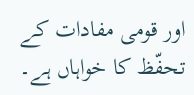اور قومی مفادات کے تحفّظ کا خواہاں ہے۔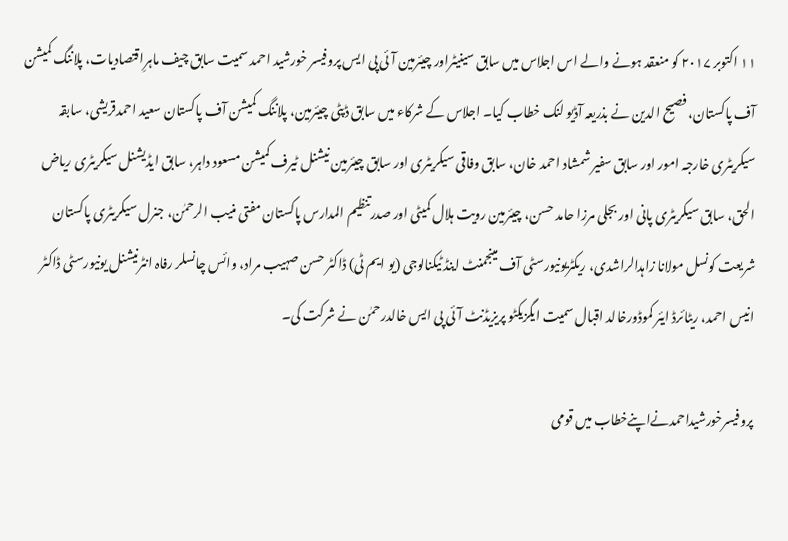۱۱ اکتوبر ۲۰۱۷ کو منعقد ہونے والے اس اجلاس میں سابق سینیٹراور چیئرمین آئی پی ایس پروفیسر خورشید احمد سمیت سابق چیف ماہرِاقتصادیات، پلاننگ کمیشن آف پاکستان، فصیح الدین نے بذریعہ آڈیو لنک خطاب کیا۔ اجلاس کے شرکاء میں سابق ڈپٹی چیئرمین، پلاننگ کمیشن آف پاکستان سعید احمدقریشی، سابقہ سیکریٹری خارجہ امور اور سابق سفیر شمشاد احمد خان، سابق وفاقی سیکریٹری اور سابق چیئرمین نیشنل ٹیرف کمیشن مسعود داہر، سابق ایڈیشنل سیکریٹری ریاض الحق، سابق سیکریٹری پانی اور بجلی مرزا حامد حسن، چیئرمین رویت ہلال کمیٹی اور صدرتنظیم المدارس پاکستان مفتی منیب الرحمٰن، جنرل سیکریٹری پاکستان شریعت کونسل مولانا زاہدالراشدی، ریکٹریونیورسٹی آف مینجمنٹ اینڈ ٹیکنالوجی (یو ایم ٹی) ڈاکٹر حسن صہیب مراد، وائس چانسلر رفاہ انٹرنیشنل یونیورسٹی ڈاکٹر انیس احمد، ریٹائرڈ ایئر کموڈورخالد اقبال سمیت ایگزیکٹو پریزیڈنٹ آئی پی ایس خالدرحمٰن نے شرکت کی۔

پروفیسرخورشیداحمدنےاپنےخطاب میں قومی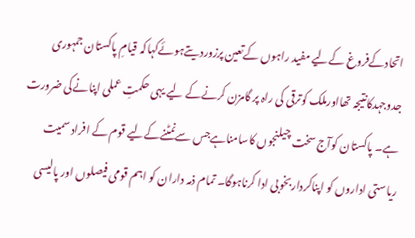اتحادکےفروغ کےلیے مفید راہوں کےتعین پرزوردیتےہوئےکہاکہ قیامِ پاکستان جمہوری جدوجہدکانتیجہ تھااورملک کوترقی کی راہ پر گامزن کرنےکے لیے یہی حکمتِ عملی اپنانےکی ضرورت ہے۔ پاکستان کوآج سخت چیلنجوں کاسامناہےجس سےنمٹنےکےلیے قوم کے افراد سمیت ریاستی اداروں کو اپناکرداربخوبی ادا کرناہوگا۔ تمام ذمہ داران کو اہم قومی فیصلوں اور پالیسی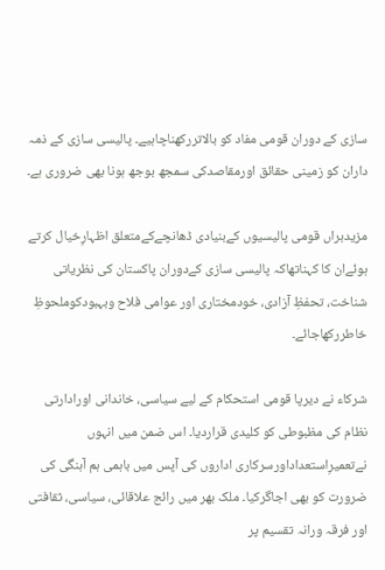سازی کے دوران قومی مفاد کو بالاتررکھناچاہیے۔ پالیسی سازی کے ذمہ داران کو زمینی حقائق اورمقاصدکی سمجھ بوجھ ہونا بھی ضروری ہے۔

مزیدبراں قومی پالیسیوں کےبنیادی ڈھانچےکےمتعلق اظہارِخیال کرتے ہوئےان کا کہناتھاکہ پالیسی سازی کےدوران پاکستان کی نظریاتی شناخت، تحفظِ آزادی، خودمختاری اور عوامی فلاح وبہبودکوملحوظِ خاطررکھاجائے۔

شرکاء نے دیرپا قومی استحکام کے لیے سیاسی، خاندانی اورادارتی نظام کی مظبوطی کو کلیدی قراردیا۔ اس ضمن میں انہوں نےتعمیرِاستعداداورسرکاری اداروں کی آپس میں باہمی ہم آہنگی کی ضرورت کو بھی اجاگرکیا۔ ملک بھر میں رائج علاقائی، سیاسی، ثقافتی اور فرقہ ورانہ تقسیم پر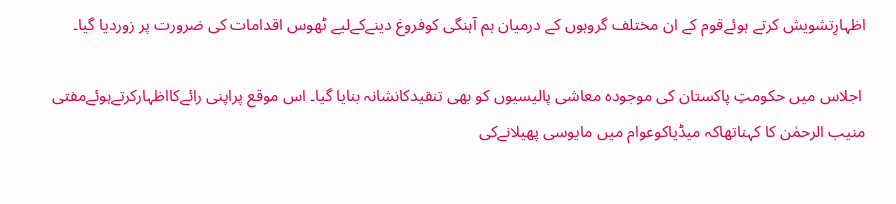اظہارِتشویش کرتے ہوئےقوم کے ان مختلف گروہوں کے درمیان ہم آہنگی کوفروغ دینےکےلیے ٹھوس اقدامات کی ضرورت پر زوردیا گیا۔

 اجلاس میں حکومتِ پاکستان کی موجودہ معاشی پالیسیوں کو بھی تنقیدکانشانہ بنایا گیا۔ اس موقع پراپنی رائےکااظہارکرتےہوئےمفتی منیب الرحمٰن کا کہناتھاکہ میڈیاکوعوام میں مایوسی پھیلانےکی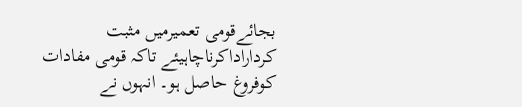بجائےقومی تعمیرمیں مثبت کرداراداکرناچاہیئے تاکہ قومی مفادات کوفروغ حاصل ہو۔ انہوں نے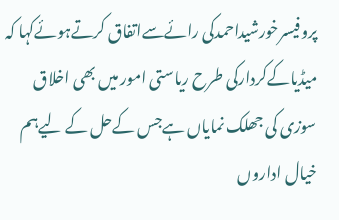پروفیسرخورشیداحمدکی رائےسےاتفاق کرتےہوئےکہا کہ میڈیاکےکردارکی طرح ریاستی امور میں بھی اخلاق سوزی کی جھلک نمایاں ہےجس کےحل کے لیےہم خیال اداروں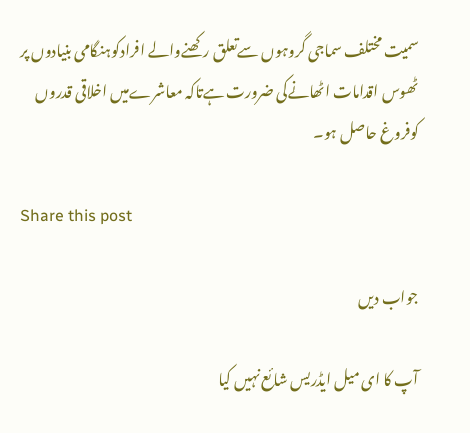سمیت مختلف سماجی گروہوں سےتعلق رکھنےوالے افرادکوہنگامی بنیادوں پر ٹھوس اقدامات اٹھانےکی ضرورت ہےتاکہ معاشرےمیں اخلاقی قدروں کوفروغ حاصل ہو۔

Share this post

جواب دیں

آپ کا ای میل ایڈریس شائع نہیں کیا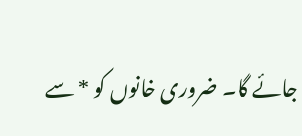جائے گا۔ ضروری خانوں کو * سے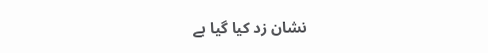نشان زد کیا گیا ہے